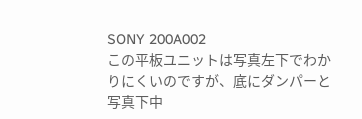SONY 200A002
この平板ユニットは写真左下でわかりにくいのですが、底にダンパーと写真下中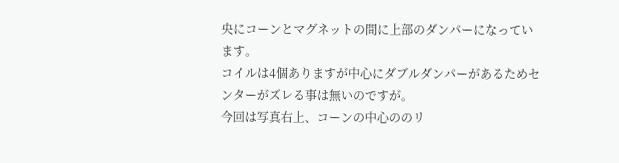央にコーンとマグネットの間に上部のダンパーになっています。
コイルは4個ありますが中心にダブルダンパーがあるためセンターがズレる事は無いのですが。
今回は写真右上、コーンの中心ののリ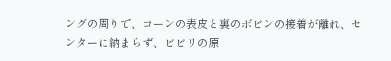ングの周りで、コーンの表皮と裏のボビンの接着が離れ、センターに納まらず、ビビリの原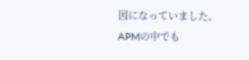因になっていました。
APMの中でも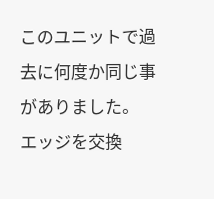このユニットで過去に何度か同じ事がありました。
エッジを交換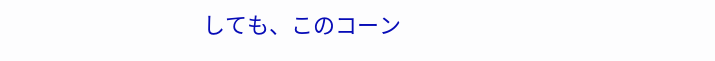しても、このコーン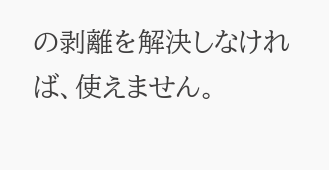の剥離を解決しなければ、使えません。